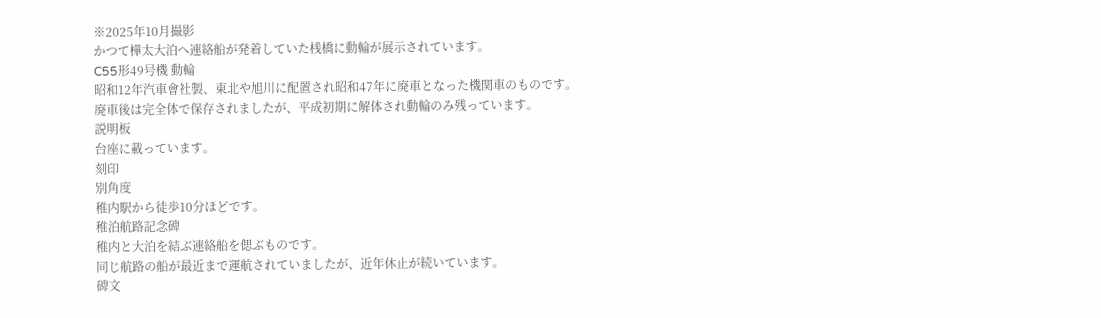※2025年10月撮影
かつて樺太大泊へ連絡船が発着していた桟橋に動輪が展示されています。
C55形49号機 動輪
昭和12年汽車會社製、東北や旭川に配置され昭和47年に廃車となった機関車のものです。
廃車後は完全体で保存されましたが、平成初期に解体され動輪のみ残っています。
説明板
台座に載っています。
刻印
別角度
稚内駅から徒歩10分ほどです。
稚泊航路記念碑
稚内と大泊を結ぶ連絡船を偲ぶものです。
同じ航路の船が最近まで運航されていましたが、近年休止が続いています。
碑文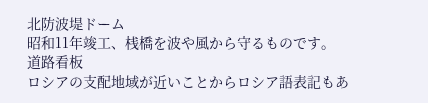北防波堤ドーム
昭和11年竣工、桟橋を波や風から守るものです。
道路看板
ロシアの支配地域が近いことからロシア語表記もあ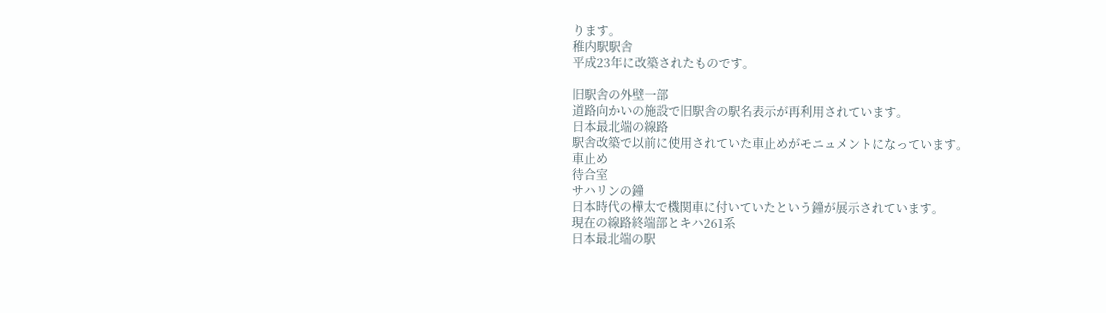ります。
稚内駅駅舎
平成23年に改築されたものです。

旧駅舎の外壁一部
道路向かいの施設で旧駅舎の駅名表示が再利用されています。
日本最北端の線路
駅舎改築で以前に使用されていた車止めがモニュメントになっています。
車止め
待合室
サハリンの鐘
日本時代の樺太で機関車に付いていたという鐘が展示されています。
現在の線路終端部とキハ261系
日本最北端の駅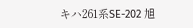キハ261系SE-202 旭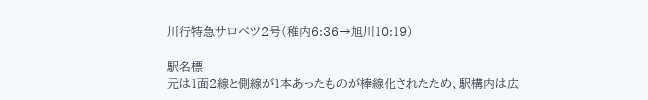川行特急サロベツ2号(稚内6:36→旭川10:19)

駅名標
元は1面2線と側線が1本あったものが棒線化されたため、駅構内は広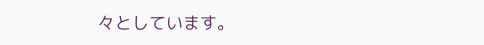々としています。